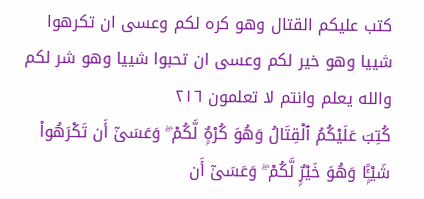كتب عليكم القتال وهو كره لكم وعسى ان تكرهوا شييا وهو خير لكم وعسى ان تحبوا شييا وهو شر لكم والله يعلم وانتم لا تعلمون ٢١٦
كُتِبَ عَلَيْكُمُ ٱلْقِتَالُ وَهُوَ كُرْهٌۭ لَّكُمْ ۖ وَعَسَىٰٓ أَن تَكْرَهُوا۟ شَيْـًۭٔا وَهُوَ خَيْرٌۭ لَّكُمْ ۖ وَعَسَىٰٓ أَن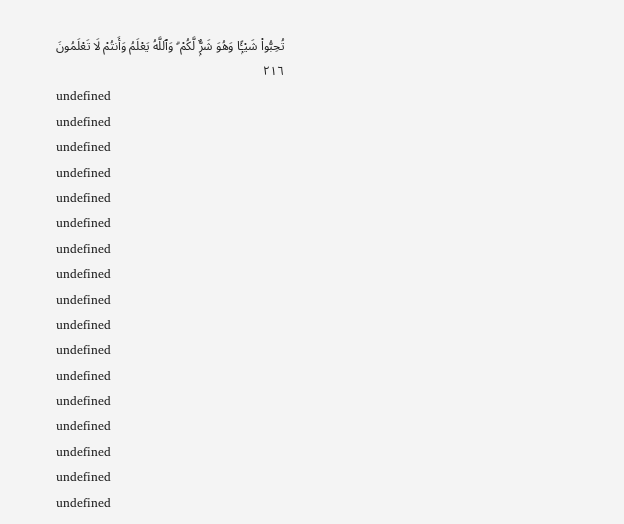تُحِبُّوا۟ شَيْـًۭٔا وَهُوَ شَرٌّۭ لَّكُمْ ۗ وَٱللَّهُ يَعْلَمُ وَأَنتُمْ لَا تَعْلَمُونَ ٢١٦
undefined
undefined
undefined
undefined
undefined
undefined
undefined
undefined
undefined
undefined
undefined
undefined
undefined
undefined
undefined
undefined
undefined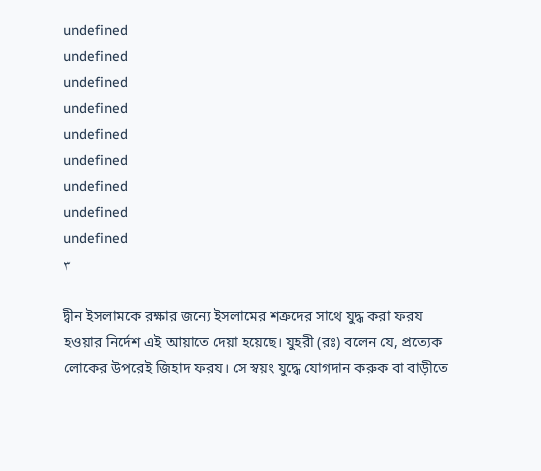undefined
undefined
undefined
undefined
undefined
undefined
undefined
undefined
undefined
۳

দ্বীন ইসলামকে রক্ষার জন্যে ইসলামের শত্রুদের সাথে যুদ্ধ করা ফরয হওয়ার নির্দেশ এই আয়াতে দেয়া হয়েছে। যুহরী (রঃ) বলেন যে, প্রত্যেক লোকের উপরেই জিহাদ ফরয। সে স্বয়ং যুদ্ধে যোগদান করুক বা বাড়ীতে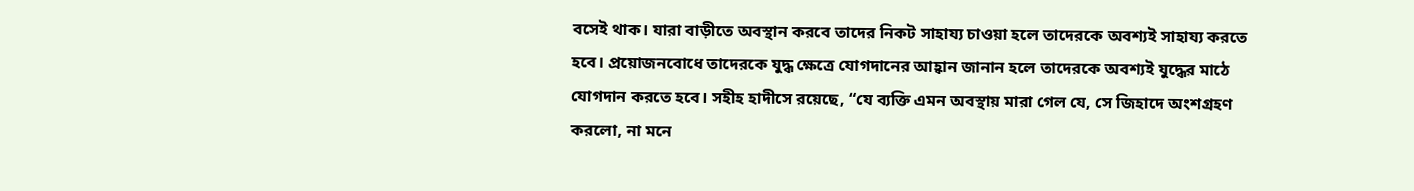বসেই থাক। যারা বাড়ীতে অবস্থান করবে তাদের নিকট সাহায্য চাওয়া হলে তাদেরকে অবশ্যই সাহায্য করতে হবে। প্রয়োজনবোধে তাদেরকে যুদ্ধ ক্ষেত্রে যোগদানের আহ্বান জানান হলে তাদেরকে অবশ্যই যুদ্ধের মাঠে যোগদান করতে হবে। সহীহ হাদীসে রয়েছে, “যে ব্যক্তি এমন অবস্থায় মারা গেল যে, সে জিহাদে অংশগ্রহণ করলো, না মনে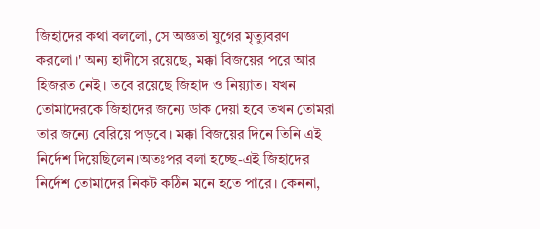জিহাদের কথা বললো, সে অজ্ঞতা যুগের মৃত্যুবরণ করলো।' অন্য হাদীসে রয়েছে, মক্কা বিজয়ের পরে আর হিজরত নেই। তবে রয়েছে জিহাদ ও নিয়্যাত। যখন তোমাদেরকে জিহাদের জন্যে ডাক দেয়া হবে তখন তোমরা তার জন্যে বেরিয়ে পড়বে। মক্কা বিজয়ের দিনে তিনি এই নির্দেশ দিয়েছিলেন।অতঃপর বলা হচ্ছে-এই জিহাদের নির্দেশ তোমাদের নিকট কঠিন মনে হতে পারে। কেননা,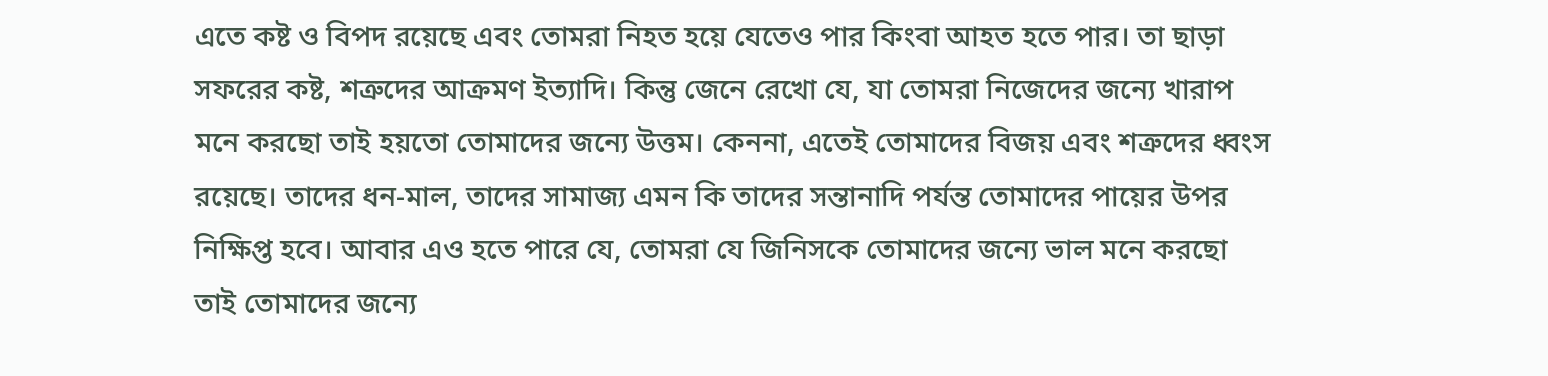এতে কষ্ট ও বিপদ রয়েছে এবং তোমরা নিহত হয়ে যেতেও পার কিংবা আহত হতে পার। তা ছাড়া সফরের কষ্ট, শত্রুদের আক্রমণ ইত্যাদি। কিন্তু জেনে রেখো যে, যা তোমরা নিজেদের জন্যে খারাপ মনে করছো তাই হয়তো তোমাদের জন্যে উত্তম। কেননা, এতেই তোমাদের বিজয় এবং শত্রুদের ধ্বংস রয়েছে। তাদের ধন-মাল, তাদের সামাজ্য এমন কি তাদের সন্তানাদি পর্যন্ত তোমাদের পায়ের উপর নিক্ষিপ্ত হবে। আবার এও হতে পারে যে, তোমরা যে জিনিসকে তোমাদের জন্যে ভাল মনে করছো তাই তোমাদের জন্যে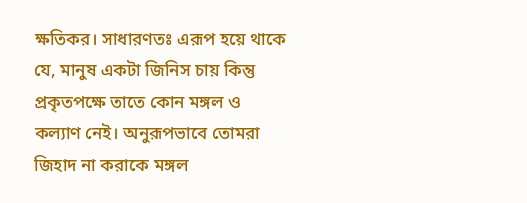ক্ষতিকর। সাধারণতঃ এরূপ হয়ে থাকে যে, মানুষ একটা জিনিস চায় কিন্তু প্রকৃতপক্ষে তাতে কোন মঙ্গল ও কল্যাণ নেই। অনুরূপভাবে তোমরা জিহাদ না করাকে মঙ্গল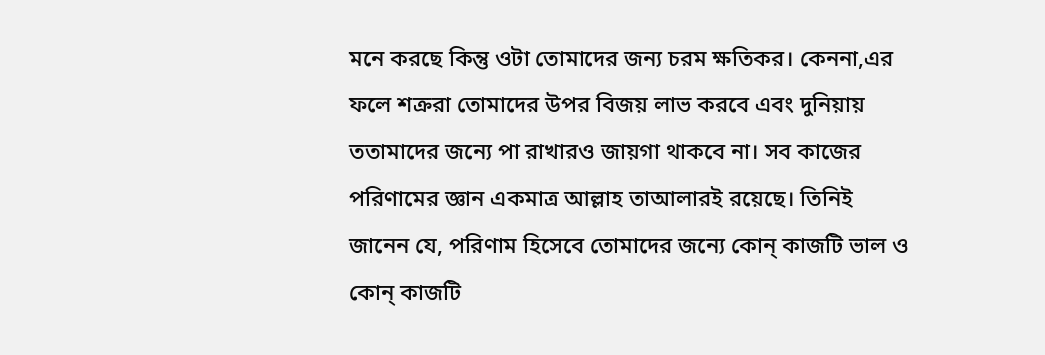মনে করছে কিন্তু ওটা তোমাদের জন্য চরম ক্ষতিকর। কেননা,এর ফলে শক্ররা তোমাদের উপর বিজয় লাভ করবে এবং দুনিয়ায় ততামাদের জন্যে পা রাখারও জায়গা থাকবে না। সব কাজের পরিণামের জ্ঞান একমাত্র আল্লাহ তাআলারই রয়েছে। তিনিই জানেন যে, পরিণাম হিসেবে তোমাদের জন্যে কোন্ কাজটি ভাল ও কোন্ কাজটি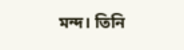মন্দ। তিনি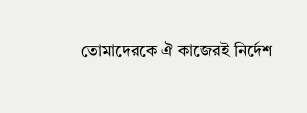তোমাদেরকে ঐ কাজেরই নির্দেশ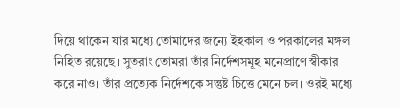দিয়ে থাকেন যার মধ্যে তোমাদের জন্যে ইহকাল ও পরকালের মঙ্গল নিহিত রয়েছে। সুতরাং তোমরা তাঁর নির্দেশসমূহ মনেপ্রাণে স্বীকার করে নাও। তাঁর প্রত্যেক নির্দেশকে সন্তুষ্ট চিত্তে মেনে চল। ওরই মধ্যে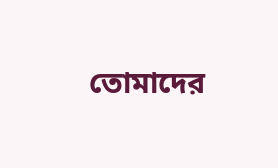তোমাদের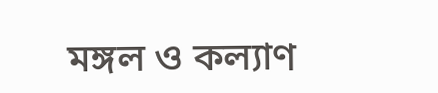মঙ্গল ও কল্যাণ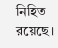নিহিত রয়েছে।